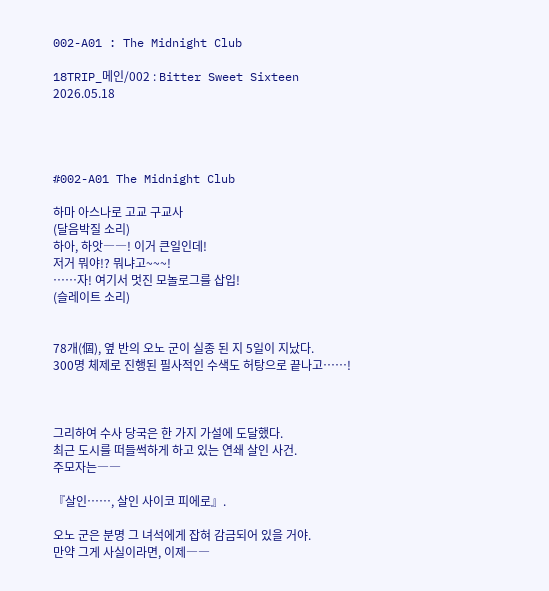002-A01 : The Midnight Club

18TRIP_메인/002 : Bitter Sweet Sixteen
2026.05.18




#002-A01 The Midnight Club

하마 아스나로 고교 구교사
(달음박질 소리)
하아, 하앗――! 이거 큰일인데!
저거 뭐야!? 뭐냐고~~~!
⋯⋯자! 여기서 멋진 모놀로그를 삽입!
(슬레이트 소리)


78개(個), 옆 반의 오노 군이 실종 된 지 5일이 지났다.
300명 체제로 진행된 필사적인 수색도 허탕으로 끝나고⋯⋯!



그리하여 수사 당국은 한 가지 가설에 도달했다.
최근 도시를 떠들썩하게 하고 있는 연쇄 살인 사건.
주모자는――

『살인⋯⋯, 살인 사이코 피에로』.

오노 군은 분명 그 녀석에게 잡혀 감금되어 있을 거야.
만약 그게 사실이라면, 이제――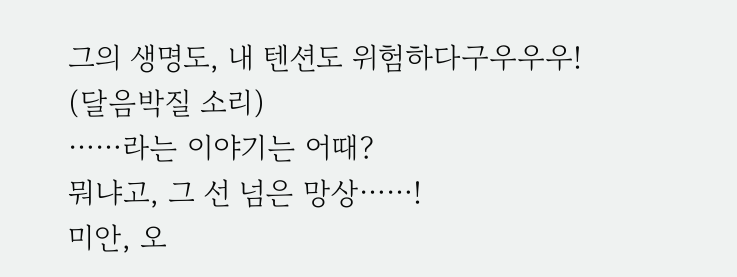그의 생명도, 내 텐션도 위험하다구우우우!
(달음박질 소리)
⋯⋯라는 이야기는 어때?
뭐냐고, 그 선 넘은 망상⋯⋯!
미안, 오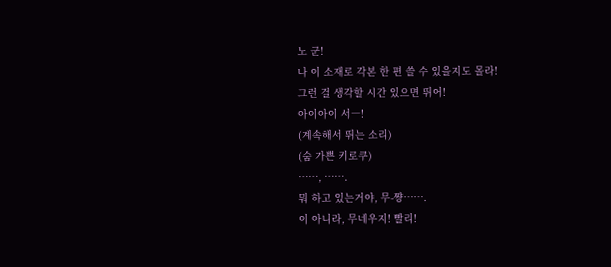노 군!
나 이 소재로 각본 한 편 쓸 수 있을지도 몰라!
그런 걸 생각할 시간 있으면 뛰어!
아이아이 서―!
(계속해서 뛰는 소리)
(숨 가쁜 키로쿠)
⋯⋯, ⋯⋯.
뭐 하고 있는거야, 무-쨩⋯⋯.
이 아니라, 무네우지! 빨리!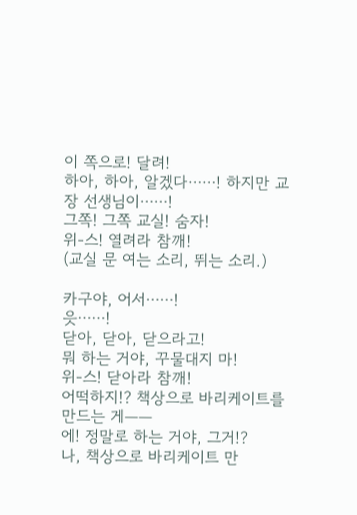이 쪽으로! 달려!
하아, 하아, 알겠다⋯⋯! 하지만 교장 선생님이⋯⋯!
그쪽! 그쪽 교실! 숨자!
위-스! 열려라 참깨!
(교실 문 여는 소리, 뛰는 소리.)

카구야, 어서⋯⋯!
읏⋯⋯!
닫아, 닫아, 닫으라고!
뭐 하는 거야, 꾸물대지 마!
위-스! 닫아라 참깨!
어떡하지!? 책상으로 바리케이트를 만드는 게――
에! 정말로 하는 거야, 그거!?
나, 책상으로 바리케이트 만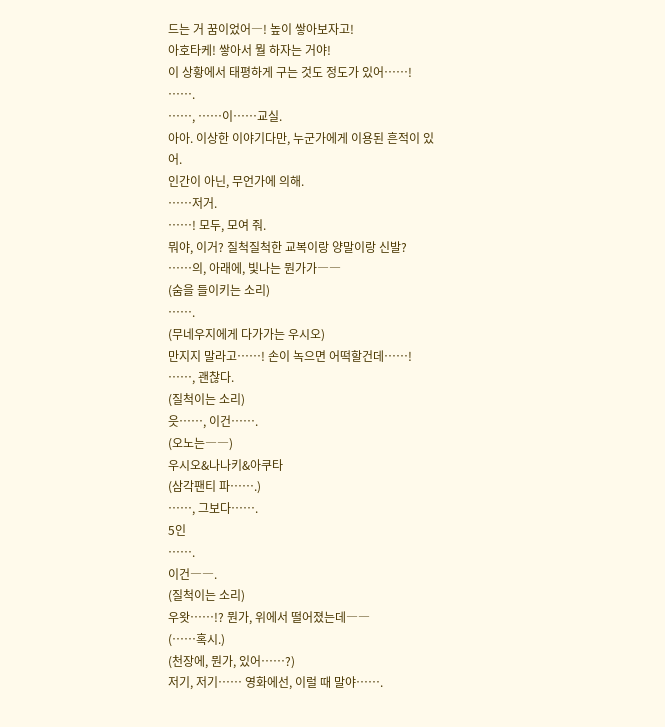드는 거 꿈이었어―! 높이 쌓아보자고!
아호타케! 쌓아서 뭘 하자는 거야!
이 상황에서 태평하게 구는 것도 정도가 있어⋯⋯!
⋯⋯.
⋯⋯, ⋯⋯이⋯⋯교실.
아아. 이상한 이야기다만, 누군가에게 이용된 흔적이 있어.
인간이 아닌, 무언가에 의해.
⋯⋯저거.
⋯⋯! 모두, 모여 줘.
뭐야, 이거? 질척질척한 교복이랑 양말이랑 신발?
⋯⋯의, 아래에, 빛나는 뭔가가――
(숨을 들이키는 소리)
⋯⋯.
(무네우지에게 다가가는 우시오)
만지지 말라고⋯⋯! 손이 녹으면 어떡할건데⋯⋯!
⋯⋯, 괜찮다.
(질척이는 소리)
읏⋯⋯, 이건⋯⋯.
(오노는――)
우시오&나나키&아쿠타
(삼각팬티 파⋯⋯.)
⋯⋯, 그보다⋯⋯.
5인
⋯⋯.
이건――.
(질척이는 소리)
우왓⋯⋯!? 뭔가, 위에서 떨어졌는데――
(⋯⋯혹시.)
(천장에, 뭔가, 있어⋯⋯?)
저기, 저기⋯⋯ 영화에선, 이럴 때 말야⋯⋯.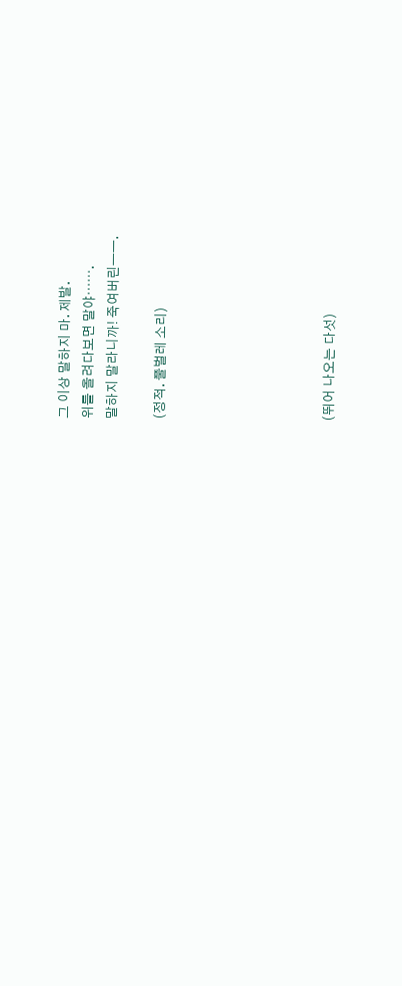그 이상 말하지 마. 제발.
위를 올려다보면 말야⋯⋯.
말하지 말라니까! 죽여버린――.

(정적. 풀벌레 소리)






(뛰어 나오는 다섯)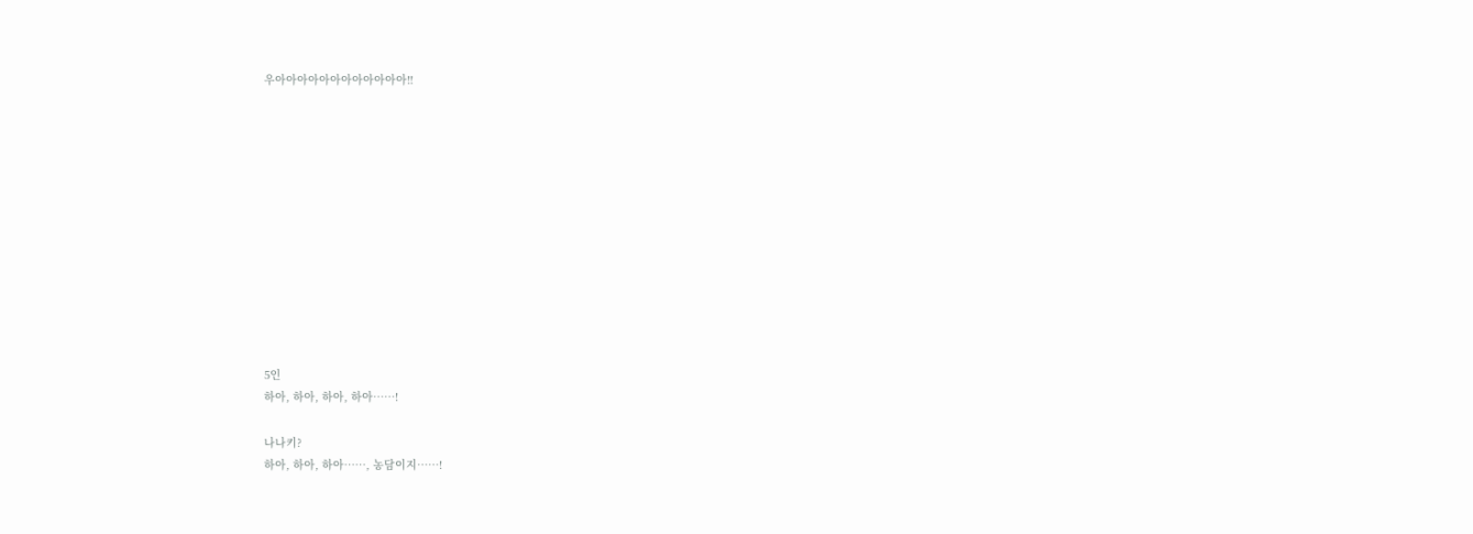우아아아아아아아아아아아아!!












5인
하아, 하아, 하아, 하아⋯⋯!

나나키?
하아, 하아, 하아⋯⋯, 농담이지⋯⋯!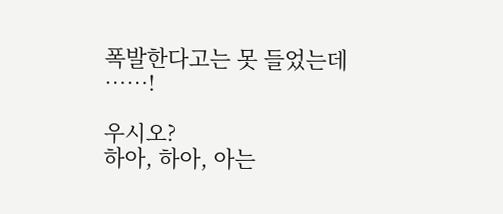폭발한다고는 못 들었는데⋯⋯!

우시오?
하아, 하아, 아는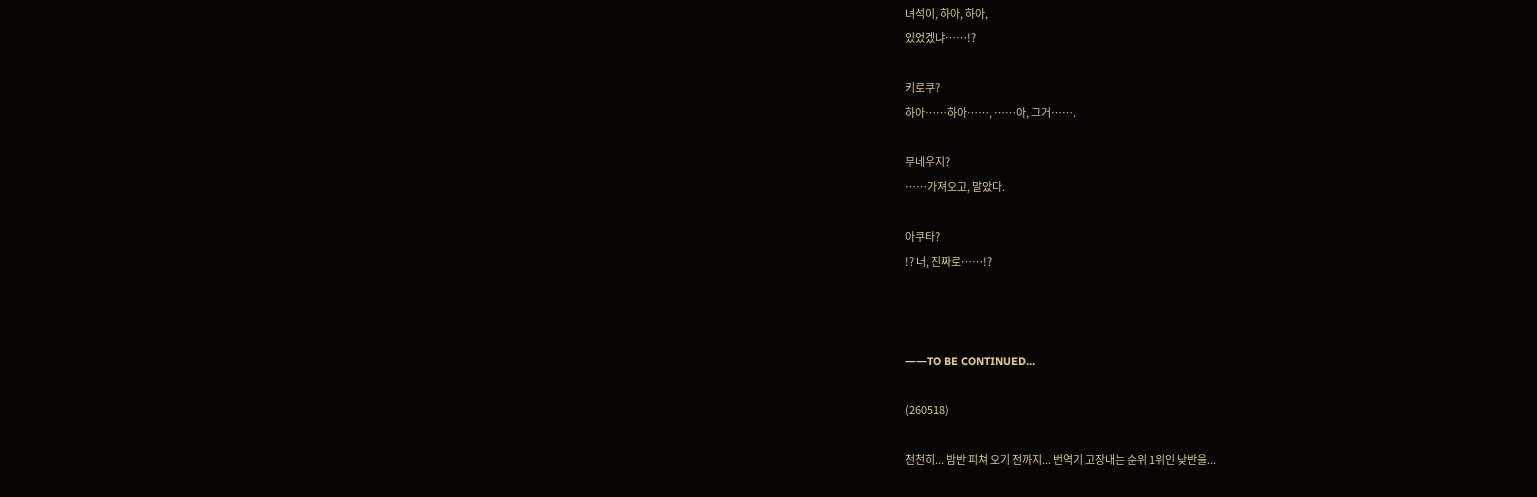녀석이, 하아, 하아,
있었겠냐⋯⋯!?

키로쿠?
하아⋯⋯하아⋯⋯, ⋯⋯아, 그거⋯⋯.

무네우지?
⋯⋯가져오고, 말았다.

아쿠타?
!? 너, 진짜로⋯⋯!?



――TO BE CONTINUED…

(260518)

천천히... 밤반 피쳐 오기 전까지... 번역기 고장내는 순위 1위인 낮반을...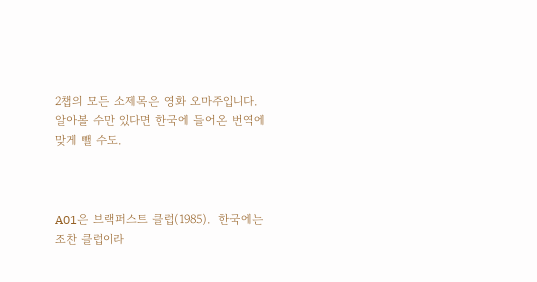2챕의 모든 소제목은 영화 오마주입니다. 알아볼 수만 있다면 한국에 들어온 번역에 맞게 뺄 수도.



A01은 브랙퍼스트 클럽(1985).  한국에는 조찬 클럽이라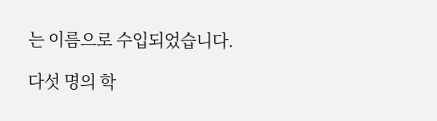는 이름으로 수입되었습니다.

다섯 명의 학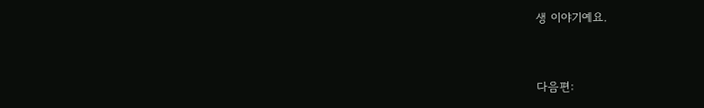생 이야기예요.



다음편: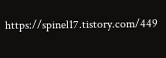https://spinel17.tistory.com/449